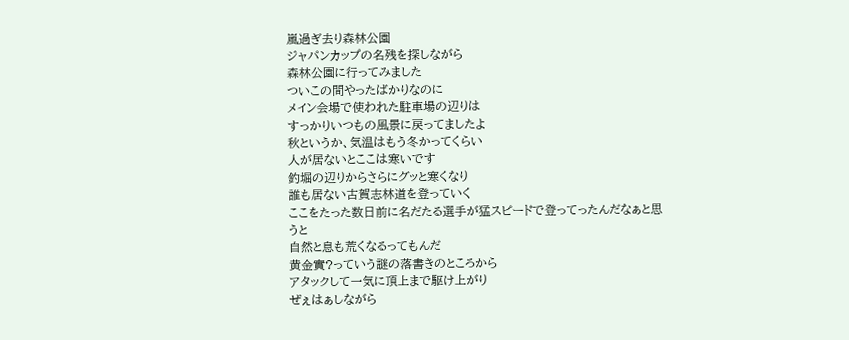嵐過ぎ去り森林公園
ジャパンカップの名残を探しながら
森林公園に行ってみました
ついこの間やったばかりなのに
メイン会場で使われた駐車場の辺りは
すっかりいつもの風景に戻ってましたよ
秋というか、気温はもう冬かってくらい
人が居ないとここは寒いです
釣堀の辺りからさらにグッと寒くなり
誰も居ない古賀志林道を登っていく
ここをたった数日前に名だたる選手が猛スピードで登ってったんだなぁと思うと
自然と息も荒くなるってもんだ
黄金實?っていう謎の落書きのところから
アタックして一気に頂上まで駆け上がり
ぜぇはぁしながら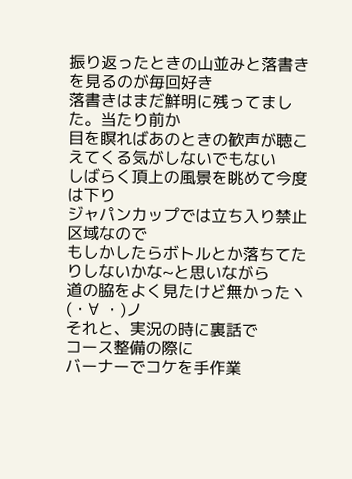振り返ったときの山並みと落書きを見るのが毎回好き
落書きはまだ鮮明に残ってました。当たり前か
目を瞑ればあのときの歓声が聴こえてくる気がしないでもない
しばらく頂上の風景を眺めて今度は下り
ジャパンカップでは立ち入り禁止区域なので
もしかしたらボトルとか落ちてたりしないかな~と思いながら
道の脇をよく見たけど無かったヽ(・∀ ・)ノ
それと、実況の時に裏話で
コース整備の際に
バーナーでコケを手作業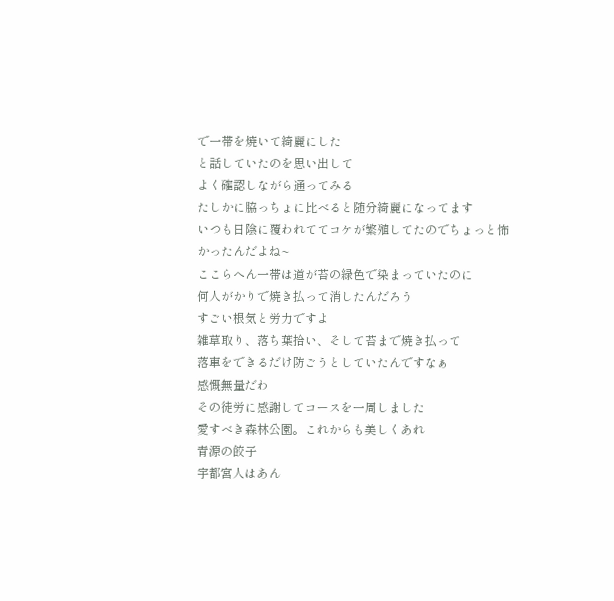で一帯を焼いて綺麗にした
と話していたのを思い出して
よく確認しながら通ってみる
たしかに脇っちょに比べると随分綺麗になってます
いつも日陰に覆われててコケが繁殖してたのでちょっと怖かったんだよね~
ここらへん一帯は道が苔の緑色で染まっていたのに
何人がかりで焼き払って消したんだろう
すごい根気と労力ですよ
雑草取り、落ち葉拾い、そして苔まで焼き払って
落車をできるだけ防ごうとしていたんですなぁ
感慨無量だわ
その徒労に感謝してコースを一周しました
愛すべき森林公園。これからも美しくあれ
青源の餃子
宇都宮人はあん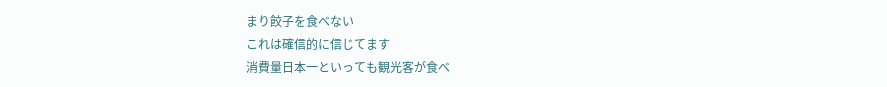まり餃子を食べない
これは確信的に信じてます
消費量日本一といっても観光客が食べ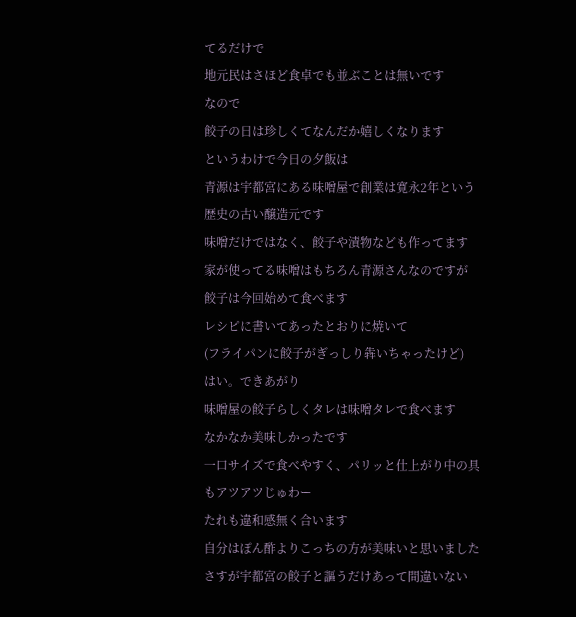てるだけで
地元民はさほど食卓でも並ぶことは無いです
なので
餃子の日は珍しくてなんだか嬉しくなります
というわけで今日の夕飯は
青源は宇都宮にある味噌屋で創業は寛永2年という歴史の古い醸造元です
味噌だけではなく、餃子や漬物なども作ってます
家が使ってる味噌はもちろん青源さんなのですが
餃子は今回始めて食べます
レシピに書いてあったとおりに焼いて
(フライパンに餃子がぎっしり犇いちゃったけど)
はい。できあがり
味噌屋の餃子らしくタレは味噌タレで食べます
なかなか美味しかったです
一口サイズで食べやすく、パリッと仕上がり中の具もアツアツじゅわー
たれも違和感無く合います
自分はぽん酢よりこっちの方が美味いと思いました
さすが宇都宮の餃子と謳うだけあって間違いない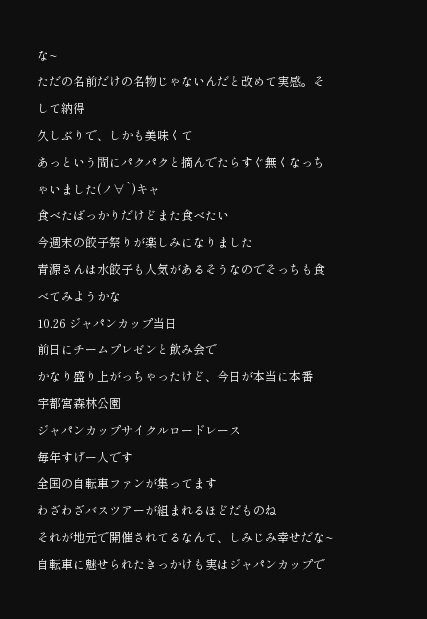な~
ただの名前だけの名物じゃないんだと改めて実感。そして納得
久しぶりで、しかも美味くて
あっという間にパクパクと摘んでたらすぐ無くなっちゃいました(ノ∀`)キャ
食べたばっかりだけどまた食べたい
今週末の餃子祭りが楽しみになりました
青源さんは水餃子も人気があるそうなのでそっちも食べてみようかな
10.26 ジャパンカップ当日
前日にチームプレゼンと飲み会で
かなり盛り上がっちゃったけど、今日が本当に本番
宇都宮森林公園
ジャパンカップサイクルロードレース
毎年すげー人です
全国の自転車ファンが集ってます
わざわざバスツアーが組まれるほどだものね
それが地元で開催されてるなんて、しみじみ幸せだな~
自転車に魅せられたきっかけも実はジャパンカップで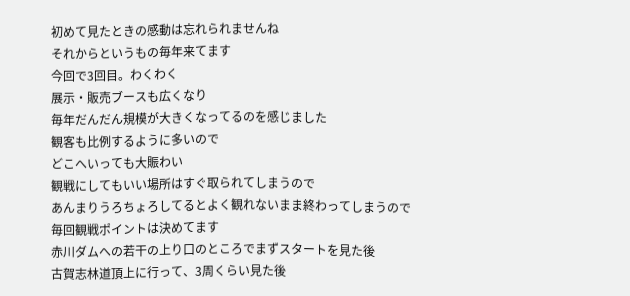初めて見たときの感動は忘れられませんね
それからというもの毎年来てます
今回で3回目。わくわく
展示・販売ブースも広くなり
毎年だんだん規模が大きくなってるのを感じました
観客も比例するように多いので
どこへいっても大賑わい
観戦にしてもいい場所はすぐ取られてしまうので
あんまりうろちょろしてるとよく観れないまま終わってしまうので
毎回観戦ポイントは決めてます
赤川ダムへの若干の上り口のところでまずスタートを見た後
古賀志林道頂上に行って、3周くらい見た後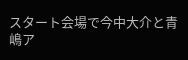スタート会場で今中大介と青嶋ア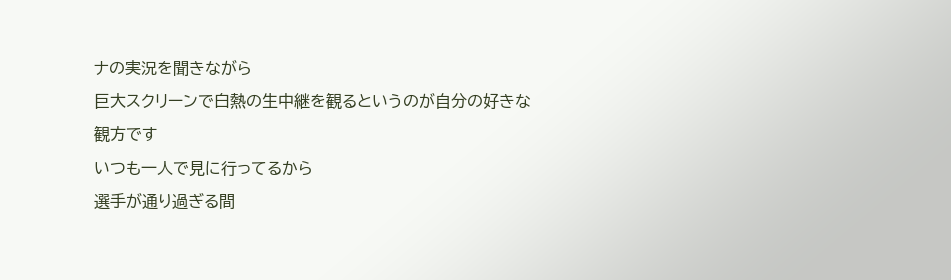ナの実況を聞きながら
巨大スクリーンで白熱の生中継を観るというのが自分の好きな観方です
いつも一人で見に行ってるから
選手が通り過ぎる間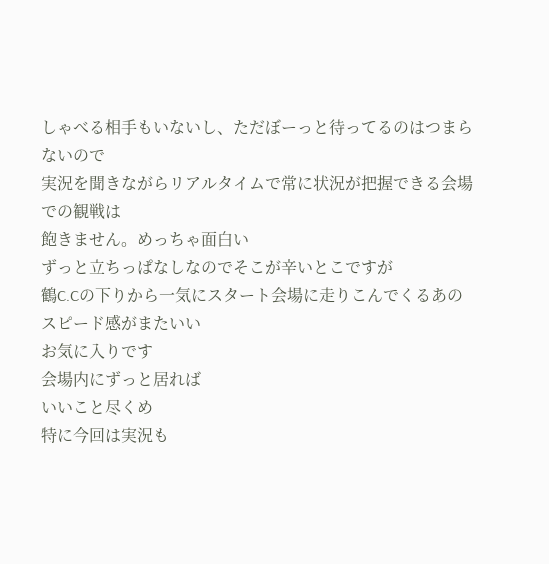しゃべる相手もいないし、ただぼーっと待ってるのはつまらないので
実況を聞きながらリアルタイムで常に状況が把握できる会場での観戦は
飽きません。めっちゃ面白い
ずっと立ちっぱなしなのでそこが辛いとこですが
鶴C.Cの下りから一気にスタート会場に走りこんでくるあのスピード感がまたいい
お気に入りです
会場内にずっと居れば
いいこと尽くめ
特に今回は実況も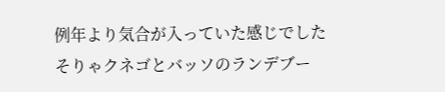例年より気合が入っていた感じでした
そりゃクネゴとバッソのランデブー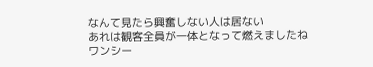なんて見たら興奮しない人は居ない
あれは観客全員が一体となって燃えましたね
ワンシー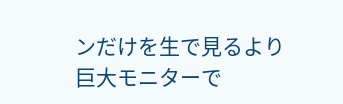ンだけを生で見るより
巨大モニターで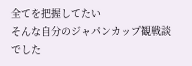全てを把握してたい
そんな自分のジャパンカップ観戦談でした